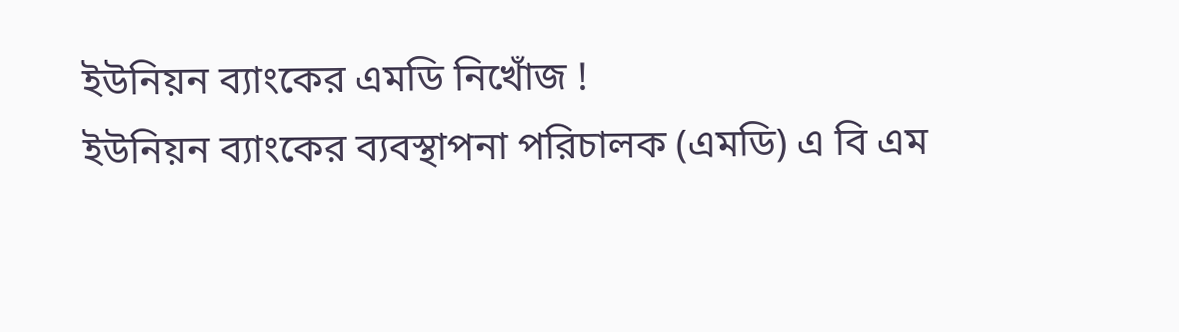ইউনিয়ন ব্যাংকের এমডি নিখোঁজ !
ইউনিয়ন ব্যাংকের ব্যবস্থাপনা পরিচালক (এমডি) এ বি এম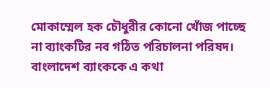মোকাম্মেল হক চৌধুরীর কোনো খোঁজ পাচ্ছে না ব্যাংকটির নব গঠিত পরিচালনা পরিষদ। বাংলাদেশ ব্যাংককে এ কথা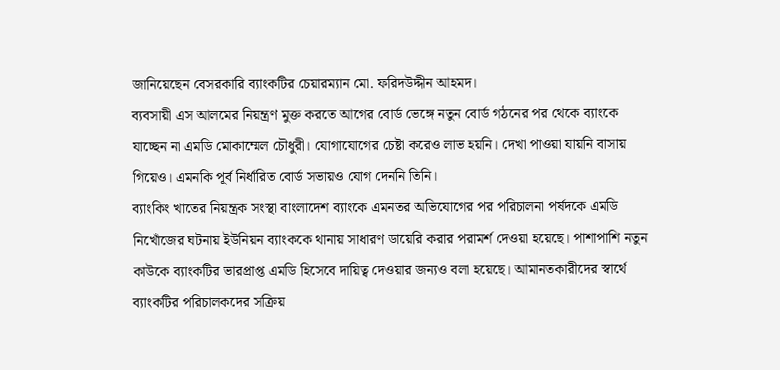জানিয়েছেন বেসরকারি ব্যাংকটির চেয়ারম্যান মো. ফরিদউদ্দীন আহমদ।
ব্যবসায়ী এস আলমের নিয়ন্ত্রণ মুক্ত করতে আগের বোর্ড ভেঙ্গে নতুন বোর্ড গঠনের পর থেকে ব্যাংকে যাচ্ছেন না এমডি মোকাম্মেল চৌধুরী। যোগাযোগের চেষ্টা করেও লাভ হয়নি। দেখা পাওয়া যায়নি বাসায় গিয়েও। এমনকি পূর্ব নির্ধারিত বোর্ড সভায়ও যোগ দেননি তিনি।
ব্যাংকিং খাতের নিয়ন্ত্রক সংস্থা বাংলাদেশ ব্যাংকে এমনতর অভিযোগের পর পরিচালনা পর্ষদকে এমডি নিখোঁজের ঘটনায় ইউনিয়ন ব্যাংককে থানায় সাধারণ ডায়েরি করার পরামর্শ দেওয়া হয়েছে। পাশাপাশি নতুন কাউকে ব্যাংকটির ভারপ্রাপ্ত এমডি হিসেবে দায়িত্ব দেওয়ার জন্যও বলা হয়েছে। আমানতকারীদের স্বার্থে ব্যাংকটির পরিচালকদের সক্রিয়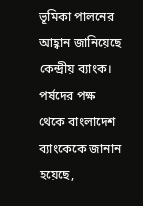ভূমিকা পালনের আহ্বান জানিয়েছে কেন্দ্রীয় ব্যাংক।
পর্ষদের পক্ষ থেকে বাংলাদেশ ব্যাংকেকে জানান হয়েছে,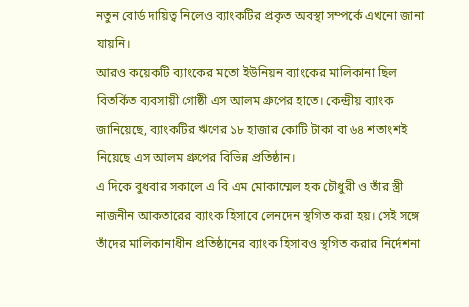নতুন বোর্ড দায়িত্ব নিলেও ব্যাংকটির প্রকৃত অবস্থা সম্পর্কে এখনো জানা যায়নি।
আরও কয়েকটি ব্যাংকের মতো ইউনিয়ন ব্যাংকের মালিকানা ছিল বিতর্কিত ব্যবসায়ী গোষ্ঠী এস আলম গ্রুপের হাতে। কেন্দ্রীয় ব্যাংক জানিয়েছে, ব্যাংকটির ঋণের ১৮ হাজার কোটি টাকা বা ৬৪ শতাংশই নিয়েছে এস আলম গ্রুপের বিভিন্ন প্রতিষ্ঠান।
এ দিকে বুধবার সকালে এ বি এম মোকাম্মেল হক চৌধুরী ও তাঁর স্ত্রী নাজনীন আকতারের ব্যাংক হিসাবে লেনদেন স্থগিত করা হয়। সেই সঙ্গে তাঁদের মালিকানাধীন প্রতিষ্ঠানের ব্যাংক হিসাবও স্থগিত করার নির্দেশনা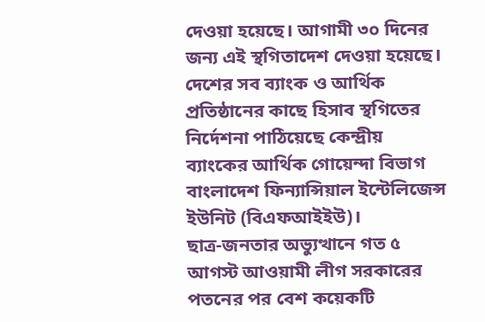দেওয়া হয়েছে। আগামী ৩০ দিনের জন্য এই স্থগিতাদেশ দেওয়া হয়েছে।
দেশের সব ব্যাংক ও আর্থিক প্রতিষ্ঠানের কাছে হিসাব স্থগিতের নির্দেশনা পাঠিয়েছে কেন্দ্রীয় ব্যাংকের আর্থিক গোয়েন্দা বিভাগ বাংলাদেশ ফিন্যান্সিয়াল ইন্টেলিজেন্স ইউনিট (বিএফআইইউ)।
ছাত্র-জনতার অভ্যুত্থানে গত ৫ আগস্ট আওয়ামী লীগ সরকারের পতনের পর বেশ কয়েকটি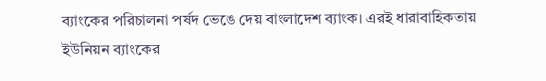ব্যাংকের পরিচালনা পর্ষদ ভেঙে দেয় বাংলাদেশ ব্যাংক। এরই ধারাবাহিকতায় ইউনিয়ন ব্যাংকের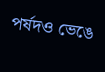পর্ষদও ভেঙে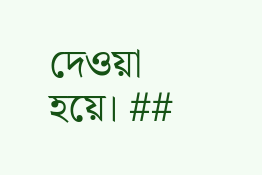দেওয়া হয়ে। ##